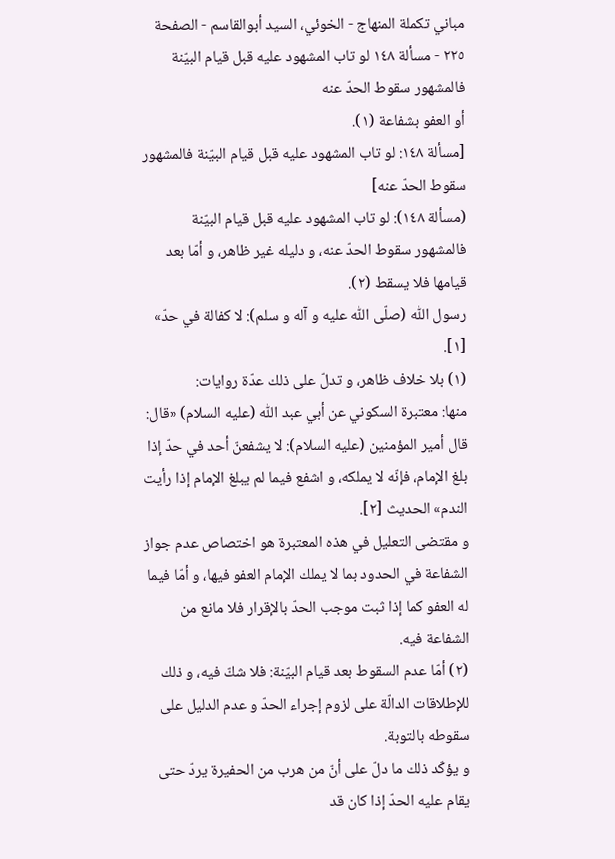مباني تكملة المنهاج - الخوئي، السيد أبوالقاسم - الصفحة ٢٢٥ - مسألة ١٤٨ لو تاب المشهود عليه قبل قيام البيّنة فالمشهور سقوط الحدّ عنه
أو العفو بشفاعة (١).
[مسألة ١٤٨: لو تاب المشهود عليه قبل قيام البيّنة فالمشهور سقوط الحدّ عنه]
(مسألة ١٤٨): لو تاب المشهود عليه قبل قيام البيّنة فالمشهور سقوط الحدّ عنه، و دليله غير ظاهر، و أمّا بعد قيامها فلا يسقط (٢).
رسول اللّٰه (صلّى اللّٰه عليه و آله و سلم): لا كفالة في حدّ» [١].
(١) بلا خلاف ظاهر، و تدلّ على ذلك عدّة روايات:
منها: معتبرة السكوني عن أبي عبد اللّٰه (عليه السلام) «قال: قال أمير المؤمنين (عليه السلام): لا يشفعنّ أحد في حدّ إذا بلغ الإمام، فإنّه لا يملكه، و اشفع فيما لم يبلغ الإمام إذا رأيت الندم» الحديث [٢].
و مقتضى التعليل في هذه المعتبرة هو اختصاص عدم جواز الشفاعة في الحدود بما لا يملك الإمام العفو فيها، و أمّا فيما له العفو كما إذا ثبت موجب الحدّ بالإقرار فلا مانع من الشفاعة فيه.
(٢) أمّا عدم السقوط بعد قيام البيّنة: فلا شكّ فيه، و ذلك للإطلاقات الدالّة على لزوم إجراء الحدّ و عدم الدليل على سقوطه بالتوبة.
و يؤكّد ذلك ما دلّ على أنّ من هرب من الحفيرة يردّ حتى يقام عليه الحدّ إذا كان قد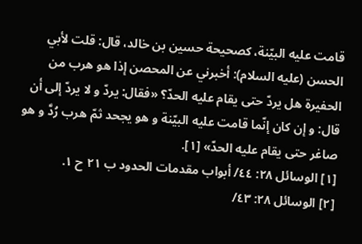قامت عليه البيّنة، كصحيحة حسين بن خالد، قال: قلت لأبي الحسن (عليه السلام): أخبرني عن المحصن إذا هو هرب من الحفيرة هل يردّ حتى يقام عليه الحدّ؟ «فقال: يردّ و لا يردّ إلى أن قال: و إن كان إنّما قامت عليه البيّنة و هو يجحد ثمّ هرب رُدَّ و هو صاغر حتى يقام عليه الحدّ» [١].
[١] الوسائل ٢٨: ٤٤/ أبواب مقدمات الحدود ب ٢١ ح ١.
[٢] الوسائل ٢٨: ٤٣/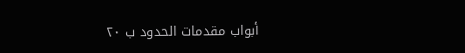أبواب مقدمات الحدود ب ٢٠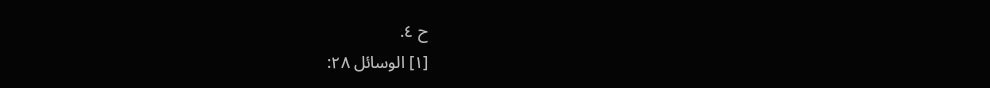ح ٤.
[١] الوسائل ٢٨: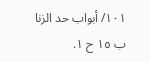١٠١/ أبواب حد الزنا ب ١٥ ح ١.